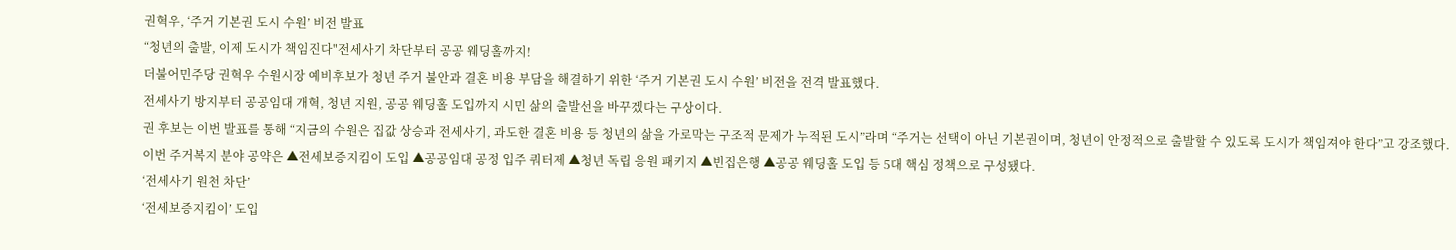권혁우, ‘주거 기본권 도시 수원’ 비전 발표
“청년의 출발, 이제 도시가 책임진다"전세사기 차단부터 공공 웨딩홀까지!
더불어민주당 권혁우 수원시장 예비후보가 청년 주거 불안과 결혼 비용 부담을 해결하기 위한 ‘주거 기본권 도시 수원’ 비전을 전격 발표했다.
전세사기 방지부터 공공임대 개혁, 청년 지원, 공공 웨딩홀 도입까지 시민 삶의 출발선을 바꾸겠다는 구상이다.
권 후보는 이번 발표를 통해 “지금의 수원은 집값 상승과 전세사기, 과도한 결혼 비용 등 청년의 삶을 가로막는 구조적 문제가 누적된 도시”라며 “주거는 선택이 아닌 기본권이며, 청년이 안정적으로 출발할 수 있도록 도시가 책임져야 한다”고 강조했다.
이번 주거복지 분야 공약은 ▲전세보증지킴이 도입 ▲공공임대 공정 입주 쿼터제 ▲청년 독립 응원 패키지 ▲빈집은행 ▲공공 웨딩홀 도입 등 5대 핵심 정책으로 구성됐다.
‘전세사기 원천 차단’
‘전세보증지킴이’ 도입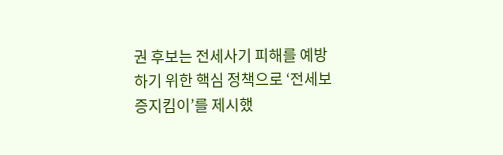권 후보는 전세사기 피해를 예방하기 위한 핵심 정책으로 ‘전세보증지킴이’를 제시했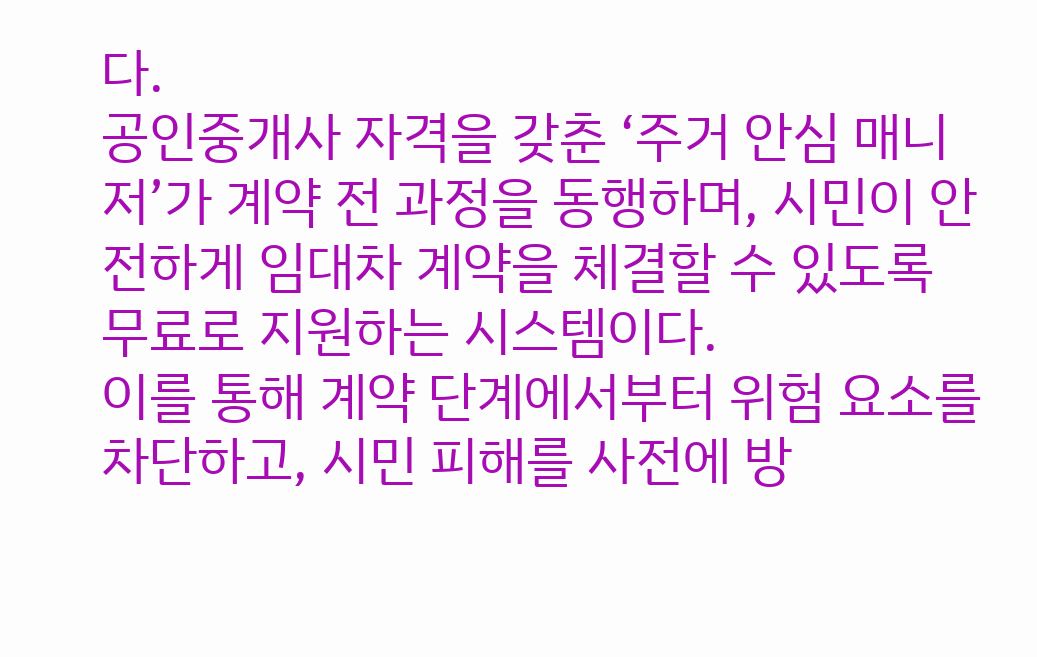다.
공인중개사 자격을 갖춘 ‘주거 안심 매니저’가 계약 전 과정을 동행하며, 시민이 안전하게 임대차 계약을 체결할 수 있도록 무료로 지원하는 시스템이다.
이를 통해 계약 단계에서부터 위험 요소를 차단하고, 시민 피해를 사전에 방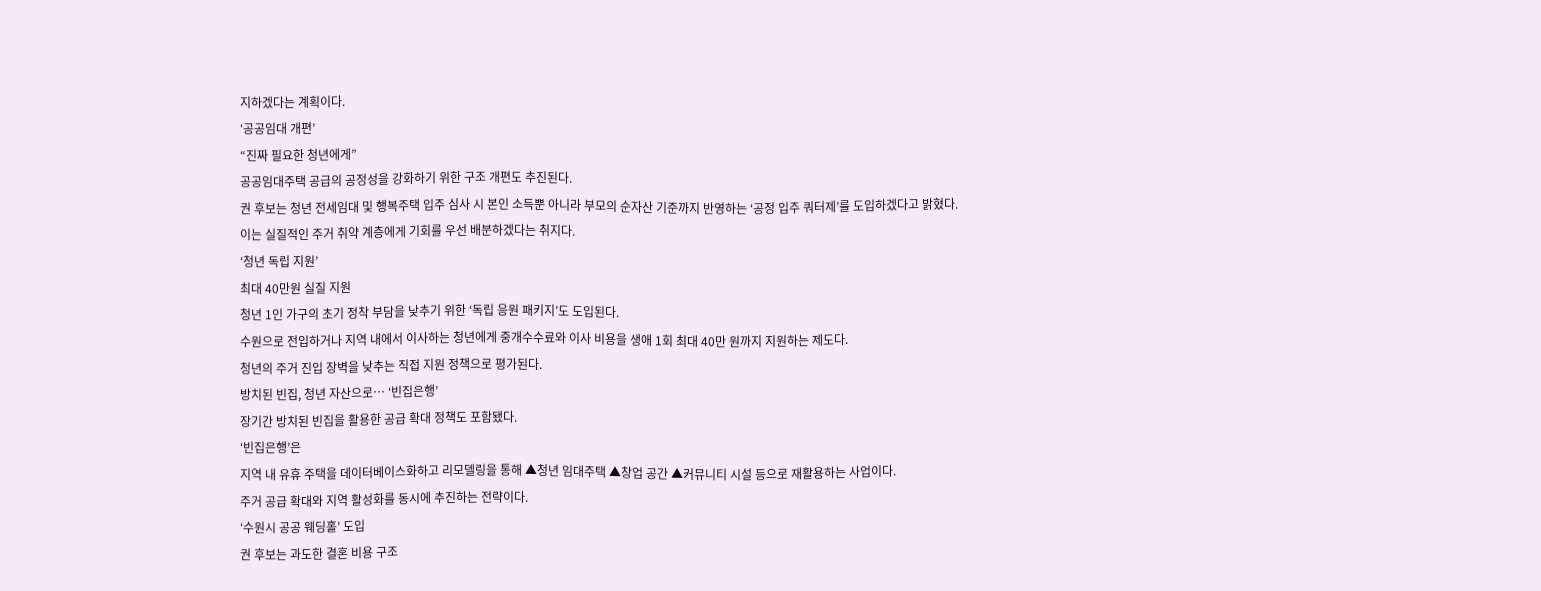지하겠다는 계획이다.
‘공공임대 개편’
“진짜 필요한 청년에게”
공공임대주택 공급의 공정성을 강화하기 위한 구조 개편도 추진된다.
권 후보는 청년 전세임대 및 행복주택 입주 심사 시 본인 소득뿐 아니라 부모의 순자산 기준까지 반영하는 ‘공정 입주 쿼터제’를 도입하겠다고 밝혔다.
이는 실질적인 주거 취약 계층에게 기회를 우선 배분하겠다는 취지다.
‘청년 독립 지원’
최대 40만원 실질 지원
청년 1인 가구의 초기 정착 부담을 낮추기 위한 ‘독립 응원 패키지’도 도입된다.
수원으로 전입하거나 지역 내에서 이사하는 청년에게 중개수수료와 이사 비용을 생애 1회 최대 40만 원까지 지원하는 제도다.
청년의 주거 진입 장벽을 낮추는 직접 지원 정책으로 평가된다.
방치된 빈집, 청년 자산으로… ‘빈집은행’
장기간 방치된 빈집을 활용한 공급 확대 정책도 포함됐다.
‘빈집은행’은
지역 내 유휴 주택을 데이터베이스화하고 리모델링을 통해 ▲청년 임대주택 ▲창업 공간 ▲커뮤니티 시설 등으로 재활용하는 사업이다.
주거 공급 확대와 지역 활성화를 동시에 추진하는 전략이다.
‘수원시 공공 웨딩홀’ 도입
권 후보는 과도한 결혼 비용 구조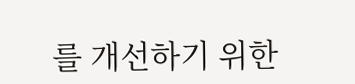를 개선하기 위한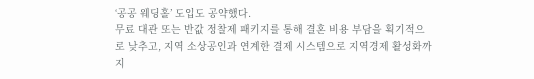‘공공 웨딩홀’ 도입도 공약했다.
무료 대관 또는 반값 정찰제 패키지를 통해 결혼 비용 부담을 획기적으로 낮추고, 지역 소상공인과 연계한 결제 시스템으로 지역경제 활성화까지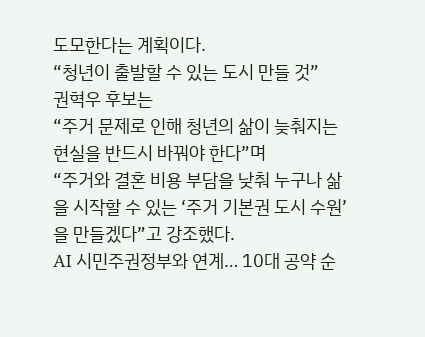도모한다는 계획이다.
“청년이 출발할 수 있는 도시 만들 것”
권혁우 후보는
“주거 문제로 인해 청년의 삶이 늦춰지는 현실을 반드시 바꿔야 한다”며
“주거와 결혼 비용 부담을 낮춰 누구나 삶을 시작할 수 있는 ‘주거 기본권 도시 수원’을 만들겠다”고 강조했다.
AI 시민주권정부와 연계… 10대 공약 순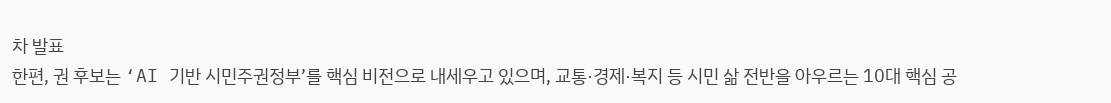차 발표
한편, 권 후보는 ‘AI 기반 시민주권정부’를 핵심 비전으로 내세우고 있으며, 교통·경제·복지 등 시민 삶 전반을 아우르는 10대 핵심 공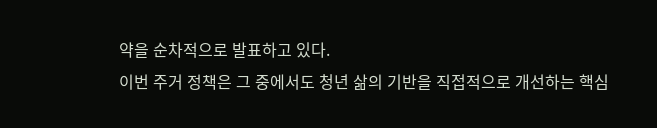약을 순차적으로 발표하고 있다.
이번 주거 정책은 그 중에서도 청년 삶의 기반을 직접적으로 개선하는 핵심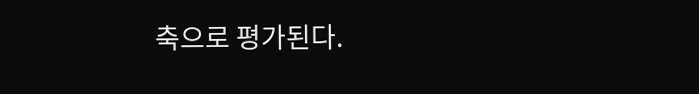축으로 평가된다.